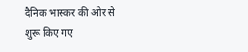दैनिक भास्कर की ओर से शुरू किए गए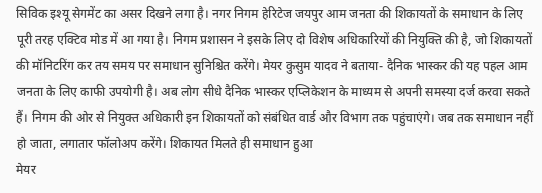सिविक इश्यू सेगमेंट का असर दिखने लगा है। नगर निगम हेरिटेज जयपुर आम जनता की शिकायतों के समाधान के लिए पूरी तरह एक्टिव मोड में आ गया है। निगम प्रशासन ने इसके लिए दो विशेष अधिकारियों की नियुक्ति की है, जो शिकायतों की मॉनिटरिंग कर तय समय पर समाधान सुनिश्चित करेंगे। मेयर कुसुम यादव ने बताया- दैनिक भास्कर की यह पहल आम जनता के लिए काफी उपयोगी है। अब लोग सीधे दैनिक भास्कर एप्लिकेशन के माध्यम से अपनी समस्या दर्ज करवा सकते हैं। निगम की ओर से नियुक्त अधिकारी इन शिकायतों को संबंधित वार्ड और विभाग तक पहुंचाएंगे। जब तक समाधान नहीं हो जाता, लगातार फॉलोअप करेंगे। शिकायत मिलते ही समाधान हुआ
मेयर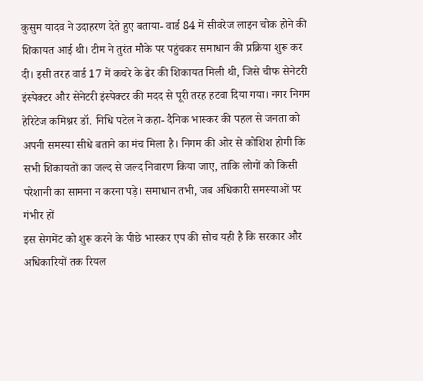कुसुम यादव ने उदाहरण देते हुए बताया- वार्ड 84 में सीवरेज लाइन चोक होने की शिकायत आई थी। टीम ने तुरंत मौके पर पहुंचकर समाधान की प्रक्रिया शुरू कर दी। इसी तरह वार्ड 17 में कचरे के ढेर की शिकायत मिली थी, जिसे चीफ सेनेटरी इंस्पेक्टर और सेनेटरी इंस्पेक्टर की मदद से पूरी तरह हटवा दिया गया। नगर निगम हेरिटेज कमिश्नर डॉ. निधि पटेल ने कहा- दैनिक भास्कर की पहल से जनता को अपनी समस्या सीधे बताने का मंच मिला है। निगम की ओर से कोशिश होगी कि सभी शिकायतों का जल्द से जल्द निवारण किया जाए, ताकि लोगों को किसी परेशानी का सामना न करना पड़े। समाधान तभी, जब अधिकारी समस्याओं पर गंभीर हों
इस सेगमेंट को शुरू करने के पीछे भास्कर एप की सोच यही है कि सरकार और अधिकारियों तक रियल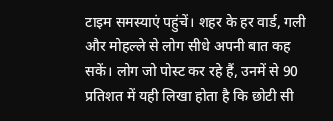टाइम समस्याएं पहुंचें। शहर के हर वार्ड, गली और मोहल्ले से लोग सीधे अपनी बात कह सकें। लोग जो पोस्ट कर रहे हैं, उनमें से 90 प्रतिशत में यही लिखा होता है कि छोटी सी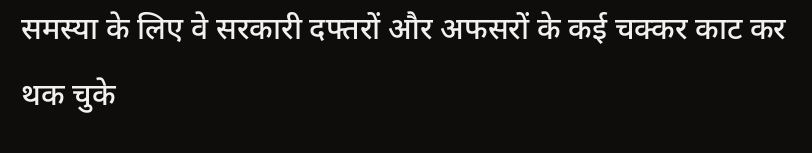समस्या के लिए वे सरकारी दफ्तरों और अफसरों के कई चक्कर काट कर थक चुके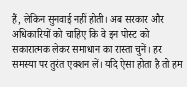हैं, लेकिन सुनवाई नहीं होती। अब सरकार और अधिकारियों को चाहिए कि वे इन पोस्ट को सकारात्मक लेकर समाधान का रास्ता चुनें। हर समस्या पर तुरंत एक्शन लें। यदि ऐसा होता है तो हम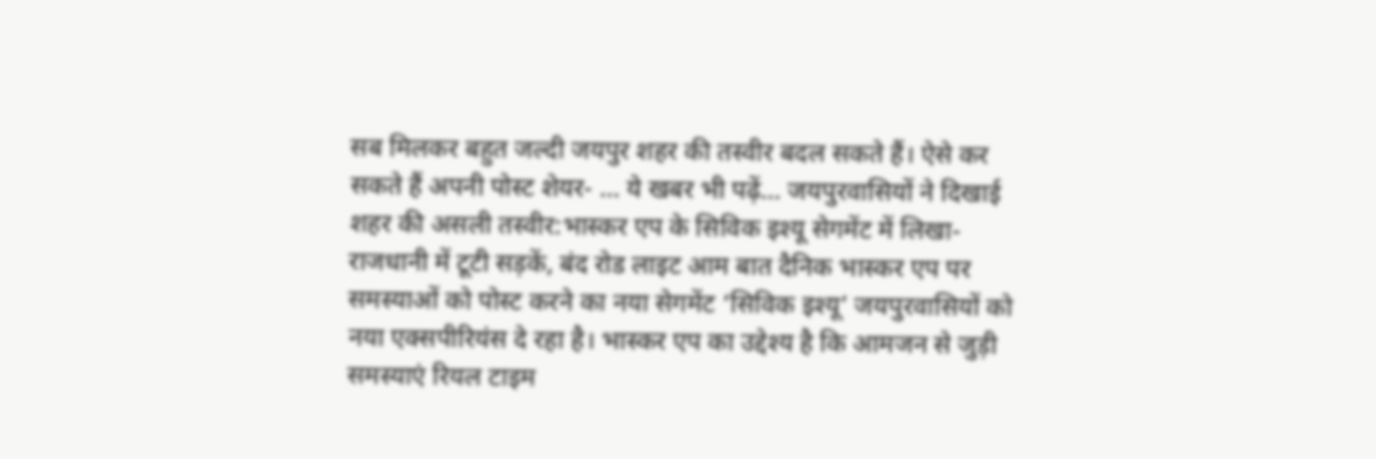सब मिलकर बहुत जल्दी जयपुर शहर की तस्वीर बदल सकते हैं। ऐसे कर सकते हैं अपनी पोस्ट शेयर- … ये खबर भी पढ़ें… जयपुरवासियों ने दिखाई शहर की असली तस्वीर:भास्कर एप के सिविक इश्यू सेगमेंट में लिखा- राजधानी में टूटी सड़कें, बंद रोड लाइट आम बात दैनिक भास्कर एप पर समस्याओं को पोस्ट करने का नया सेगमेंट ‘सिविक इश्यू’ जयपुरवासियों को नया एक्सपीरियंस दे रहा है। भास्कर एप का उद्देश्य है कि आमजन से जुड़ी समस्याएं रियल टाइम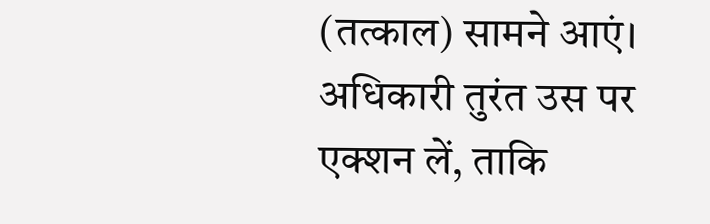(तत्काल) सामने आएं। अधिकारी तुरंत उस पर एक्शन लें, ताकि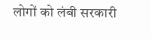लोगों को लंबी सरकारी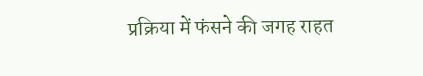प्रक्रिया में फंसने की जगह राहत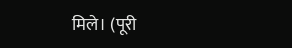मिले। (पूरी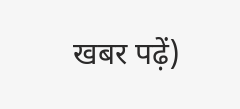खबर पढ़ें)